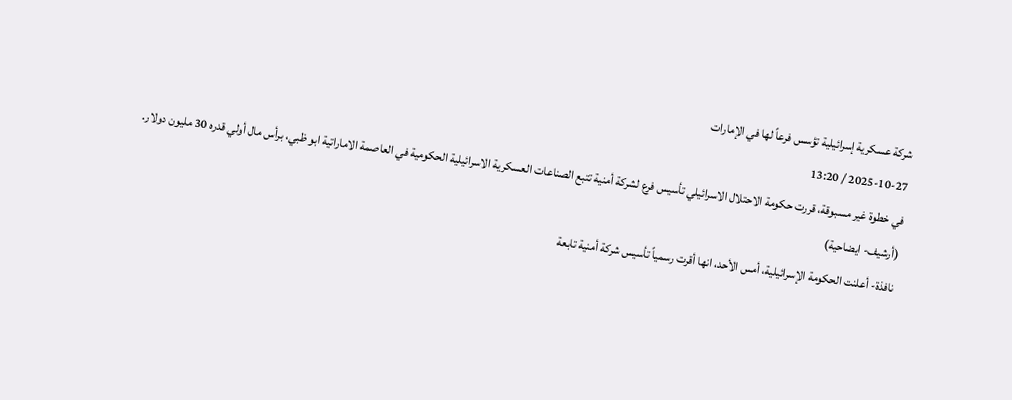شركة عسكرية إسرائيلية تؤسس فرعاً لها في الإمارات
2025-10-27 / 13:20
في خطوة غير مسبوقة، قررت حكومة الاحتلال الاسرائيلي تأسيس فرع لشركة أمنية تتبع الصناعات العسكرية الاسرائيلية الحكومية في العاصمة الاماراتية ابو ظبي، برأس مال أولي قدره 30 مليون دولار.
(أرشيف- ايضاحية)
نافذة- أعلنت الحكومة الإسرائيلية، أمس الأحد، انها أقرت رسمياً تأسيس شركة أمنية تابعة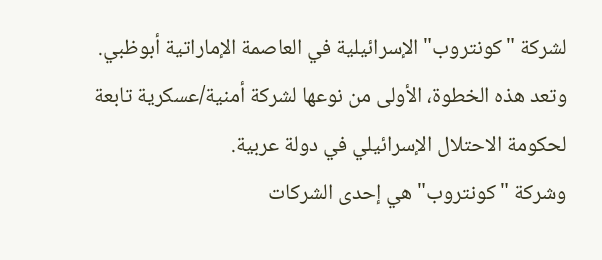لشركة "كونتروب" الإسرائيلية في العاصمة الإماراتية أبوظبي.
وتعد هذه الخطوة، الأولى من نوعها لشركة أمنية/عسكرية تابعة لحكومة الاحتلال الإسرائيلي في دولة عربية.
وشركة "كونتروب" هي إحدى الشركات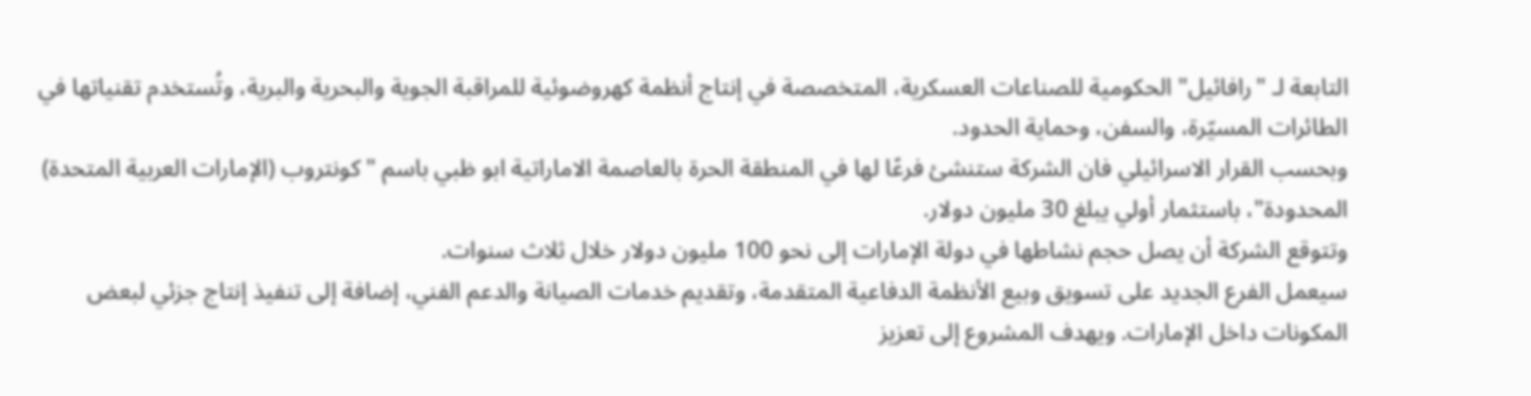التابعة لـ "رافائيل" الحكومية للصناعات العسكرية، المتخصصة في إنتاج أنظمة كهروضوئية للمراقبة الجوية والبحرية والبرية، وتُستخدم تقنياتها في الطائرات المسيّرة، والسفن، وحماية الحدود.
وبحسب القرار الاسرائيلي فان الشركة ستنشئ فرعًا لها في المنطقة الحرة بالعاصمة الاماراتية ابو ظبي باسم "كونتروب (الإمارات العربية المتحدة) المحدودة"، باستثمار أولي يبلغ 30 مليون دولار.
وتتوقع الشركة أن يصل حجم نشاطها في دولة الإمارات إلى نحو 100 مليون دولار خلال ثلاث سنوات.
سيعمل الفرع الجديد على تسويق وبيع الأنظمة الدفاعية المتقدمة، وتقديم خدمات الصيانة والدعم الفني، إضافة إلى تنفيذ إنتاج جزئي لبعض المكونات داخل الإمارات. ويهدف المشروع إلى تعزيز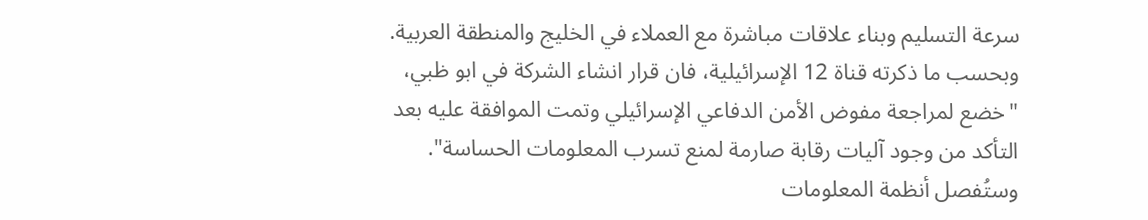سرعة التسليم وبناء علاقات مباشرة مع العملاء في الخليج والمنطقة العربية.
وبحسب ما ذكرته قناة 12 الإسرائيلية، فان قرار انشاء الشركة في ابو ظبي، "خضع لمراجعة مفوض الأمن الدفاعي الإسرائيلي وتمت الموافقة عليه بعد التأكد من وجود آليات رقابة صارمة لمنع تسرب المعلومات الحساسة".
وستُفصل أنظمة المعلومات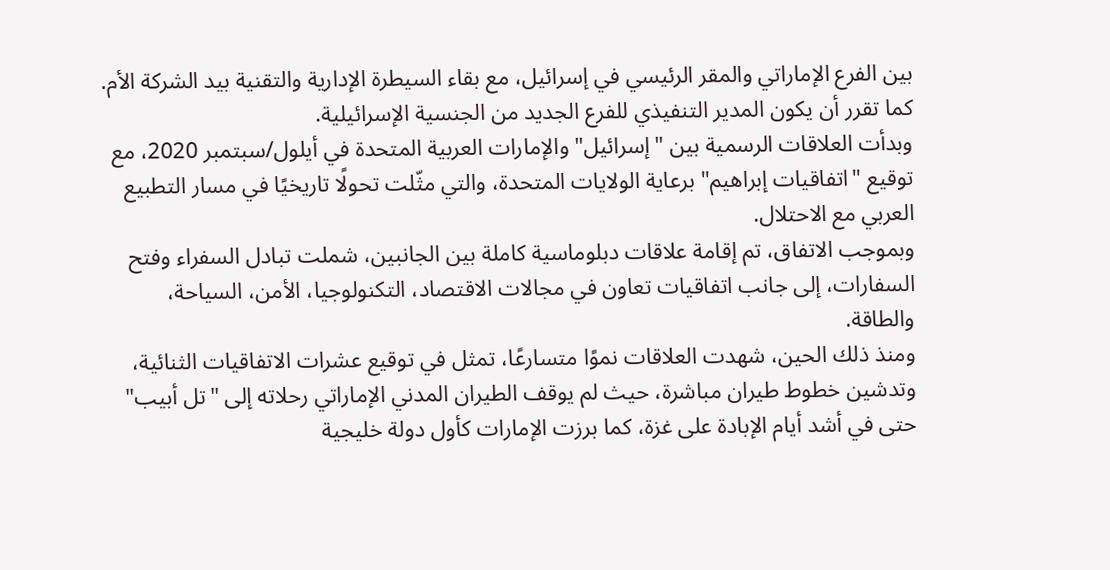بين الفرع الإماراتي والمقر الرئيسي في إسرائيل، مع بقاء السيطرة الإدارية والتقنية بيد الشركة الأم. كما تقرر أن يكون المدير التنفيذي للفرع الجديد من الجنسية الإسرائيلية.
وبدأت العلاقات الرسمية بين "إسرائيل" والإمارات العربية المتحدة في أيلول/سبتمبر 2020، مع توقيع "اتفاقيات إبراهيم" برعاية الولايات المتحدة، والتي مثّلت تحولًا تاريخيًا في مسار التطبيع العربي مع الاحتلال.
وبموجب الاتفاق، تم إقامة علاقات دبلوماسية كاملة بين الجانبين، شملت تبادل السفراء وفتح السفارات، إلى جانب اتفاقيات تعاون في مجالات الاقتصاد، التكنولوجيا، الأمن، السياحة، والطاقة.
ومنذ ذلك الحين، شهدت العلاقات نموًا متسارعًا، تمثل في توقيع عشرات الاتفاقيات الثنائية، وتدشين خطوط طيران مباشرة، حيث لم يوقف الطيران المدني الإماراتي رحلاته إلى "تل أبيب" حتى في أشد أيام الإبادة على غزة، كما برزت الإمارات كأول دولة خليجية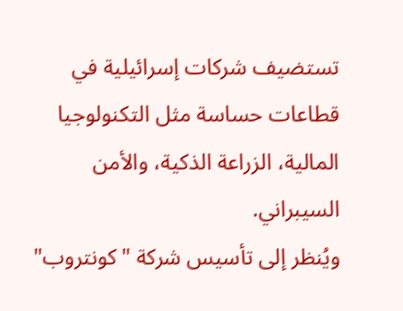تستضيف شركات إسرائيلية في قطاعات حساسة مثل التكنولوجيا المالية، الزراعة الذكية، والأمن السيبراني.
ويُنظر إلى تأسيس شركة "كونتروب"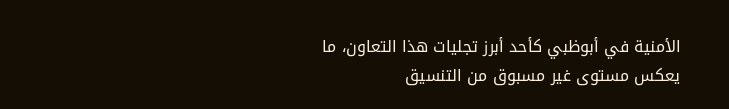الأمنية في أبوظبي كأحد أبرز تجليات هذا التعاون، ما يعكس مستوى غير مسبوق من التنسيق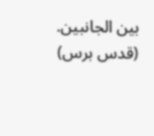بين الجانبين.
(قدس برس)